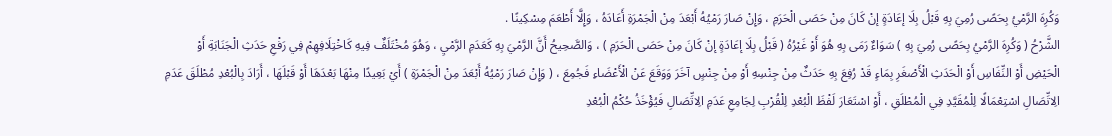وَكُرِهَ الرَّمْيُ بِحَصًى رُمِيَ بِهِ قَبْلُ بِلَا إعَادَةٍ إنْ كَانَ مِنْ حَصَى الْحَرَمِ ، وَإِنْ صَارَ رَمْيُهُ أَبْعَدَ مِنْ الْجَمْرَةِ أَعَادَهُ ، وَإِلَّا أَطْعَمَ مِسْكِينًا .
الشَّرْحُ ( وَكُرِهَ الرَّمْيُ بِحَصًى رُمِيَ بِهِ ) سَوَاءٌ رَمَى بِهِ هُوَ أَوْ غَيْرُهُ ( قَبْلُ بِلَا إعَادَةٍ إنْ كَانَ مِنْ حَصَى الْحَرَمِ ) ، وَالصَّحِيحُ أَنَّ الرَّمْيَ بِهِ كَعَدَمِ الرَّمْيِ ، وَهُوَ مُخْتَلَفٌ فِيهِ كَاخْتِلَافِهِمْ فِي رَفْعِ حَدَثِ الْجَنَابَةِ أَوْ الْحَيْضِ أَوْ النِّفَاسِ أَوْ الْحَدَثِ الْأَصْغَرِ بِمَاءٍ قَدْ رُفِعَ بِهِ حَدَثٌ مِنْ جِنْسِهِ أَوْ مِنْ جِنْسٍ آخَرَ وَوَقَعَ عَنْ الْأَعْضَاءِ فَجُمِعَ ، ( وَإِنْ صَارَ رَمْيُهُ أَبْعَدَ مِنْ الْجَمْرَةِ ) أَيْ بَعِيدًا مِنْهَا بَعْدَهَا أَوْ قَبْلَهَا ، أَرَادَ بِالْبُعْدِ مُطْلَقَ عَدَمِ الِاتِّصَالِ اسْتِعْمَالًا لِلْمُقَيَّدِ فِي الْمُطْلَقِ ، أَوْ اسْتَعَارَ لَفْظَ الْبُعْدِ لِلْقُرْبِ لِجَامِعِ عَدَمِ الِاتِّصَالِ فَيُؤْخَذُ حُكْمُ الْبُعْدِ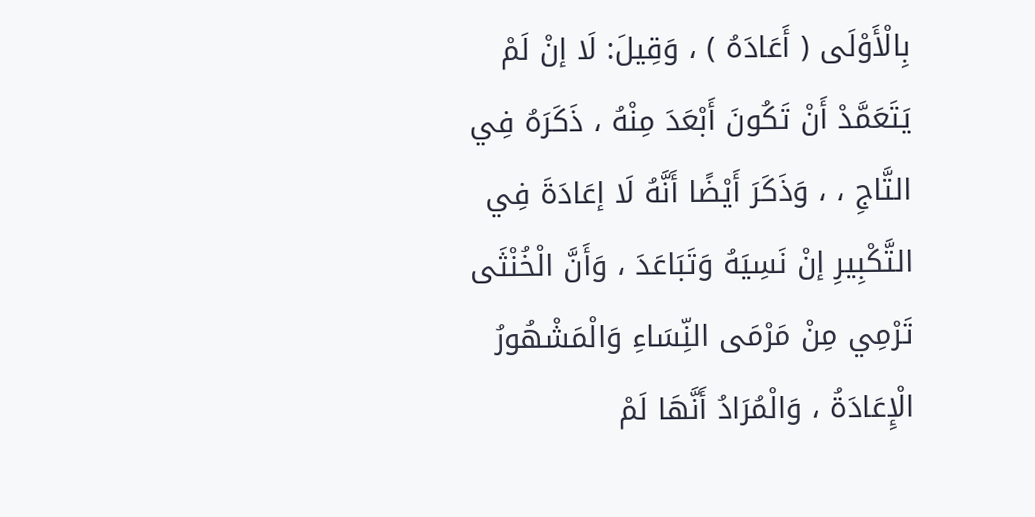بِالْأَوْلَى ( أَعَادَهُ ) ، وَقِيلَ: لَا إنْ لَمْ يَتَعَمَّدْ أَنْ تَكُونَ أَبْعَدَ مِنْهُ ، ذَكَرَهُ فِي التَّاجِ ، ، وَذَكَرَ أَيْضًا أَنَّهُ لَا إعَادَةَ فِي التَّكْبِيرِ إنْ نَسِيَهُ وَتَبَاعَدَ ، وَأَنَّ الْخُنْثَى تَرْمِي مِنْ مَرْمَى النِّسَاءِ وَالْمَشْهُورُ الْإِعَادَةُ ، وَالْمُرَادُ أَنَّهَا لَمْ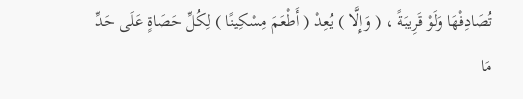تُصَادِفْهَا وَلَوْ قَرِيبَةً ، ( وَإِلَّا ) يُعِدْ ( أَطْعَمَ مِسْكِينًا ) لِكُلِّ حَصَاةٍ عَلَى حَدِّ مَا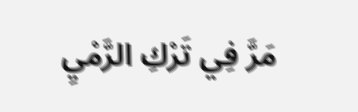مَرَّ فِي تَرْكِ الرَّمْيِ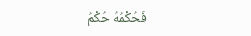فَحُكْمُهُ حُكْمُ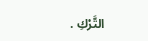التَّرْكِ .